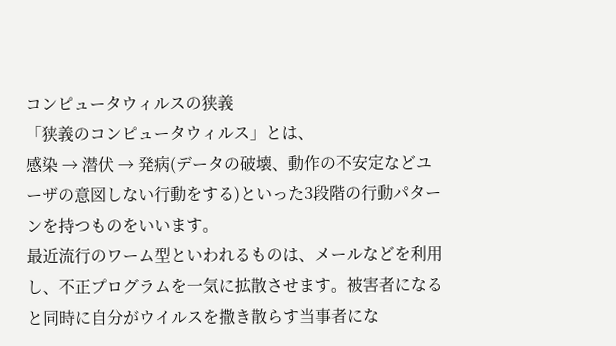コンピュータウィルスの狭義
「狭義のコンピュータウィルス」とは、
感染 → 潜伏 → 発病(データの破壊、動作の不安定などユーザの意図しない行動をする)といった3段階の行動パターンを持つものをいいます。
最近流行のワーム型といわれるものは、メールなどを利用し、不正プログラムを一気に拡散させます。被害者になると同時に自分がウイルスを撒き散らす当事者にな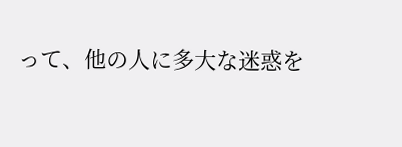って、他の人に多大な迷惑を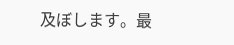及ぼします。最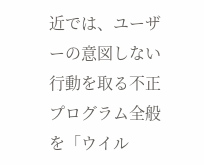近では、ユーザーの意図しない行動を取る不正プログラム全般を「ウイル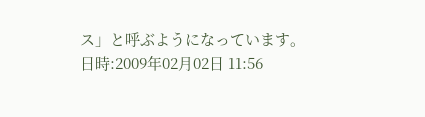ス」と呼ぶようになっています。
日時:2009年02月02日 11:56